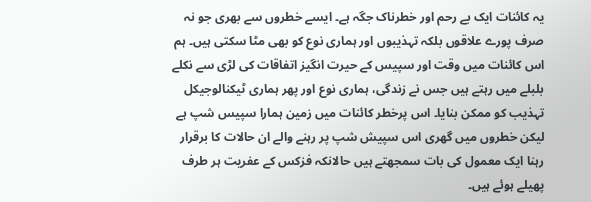یہ کائنات ایک بے رحم اور خطرناک جگہ ہے۔ ایسے خطروں سے بھری جو نہ صرف پورے علاقوں بلکہ تہذیبوں اور ہماری نوع کو بھی مٹا سکتی ہیں۔ ہم اس کائنات میں وقت اور سپیس کے حیرت انگیز اتفاقات کی لڑی سے نکلے بلبلے میں رہتے ہیں جس نے زندگی، ہماری نوع اور پھر ہماری ٹیکنالوجیکل تہذیب کو ممکن بنایا۔ اس پرخطر کائنات میں زمین ہمارا سپیس شپ ہے لیکن خطروں میں گھری اس سپیش شپ پر رہنے والے ان حالات کا برقرار رہنا ایک معمول کی بات سمجھتے ہیں حالانکہ فزکس کے عفریت ہر طرف پھیلے ہوئے ہیں۔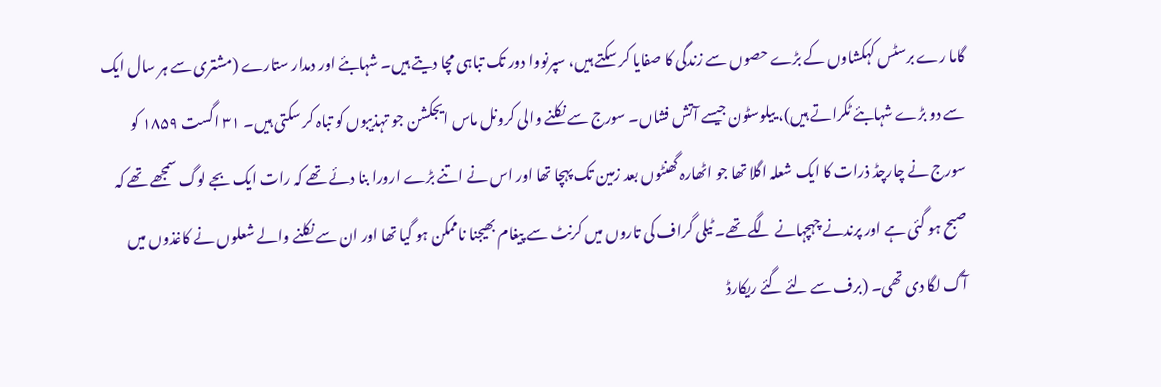گاما رے برسٹس کہکشاوں کے بڑے حصوں سے زندگی کا صفایا کر سکتے ہیں، سپرنووا دور تک تباہی مچا دیتے ہیں۔ شہابئے اور دمدار ستارے (مشتری سے ہر سال ایک سے دو بڑے شہابئے ٹکراتے ہیں)، ییلوسٹون جیسے آتش فشاں۔ سورج سے نکلنے والی کرونل ماس ایجکشن جو تہذیبوں کو تباہ کر سکتی ہیں۔ ۳۱ اگست ۱۸۵۹ کو سورج نے چارچڈ ذرات کا ایک شعلہ اگلا تھا جو اٹھارہ گھنٹوں بعد زمین تک پہچا تھا اور اس نے اتنے بڑے ارورا بنا دئے تھے کہ رات ایک بجے لوگ سمجھے تھے کہ صبح ہو گئی ہے اور پرندنے چہچہانے لگے تھے۔ ٹیلی گراف کی تاروں میں کرنٹ سے پیغام بھیجنا ناممکن ہو گیا تھا اور ان سے نکلنے والے شعلوں نے کاغذوں میں آگ لگا دی تھی۔ (برف سے لئے گئے ریکارڈ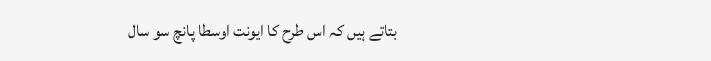بتاتے ہیں کہ اس طرح کا ایونت اوسطا پانچ سو سال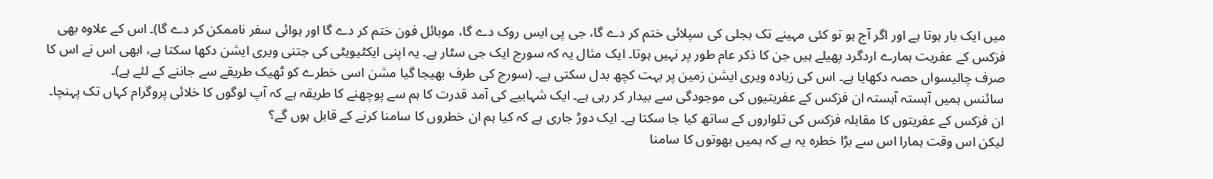میں ایک بار ہوتا ہے اور اگر آج ہو تو کئی مہینے تک بجلی کی سپلائی ختم کر دے گا، جی پی ایس روک دے گا، موبائل فون ختم کر دے گا اور ہوائی سفر ناممکن کر دے گا)۔ اس کے علاوہ بھی فزکس کے عفریت ہمارے اردگرد پھیلے ہیں جن کا ذکر عام طور پر نہیں ہوتا۔ ایک مثال یہ کہ سورج ایک جی سٹار ہے۔ یہ اپنی ایکٹیویٹی کی جتنی ویری ایشن دکھا سکتا ہے، ابھی اس نے اس کا صرف چالیسواں حصہ دکھایا ہے۔ اس کی زیادہ ویری ایشن زمین پر بہت کچھ بدل سکتی ہے۔ (سورج کی طرف بھیجا گیا مشن اسی خطرے کو ٹھیک طریقے سے جاننے کے لئے ہے)۔
سائنس ہمیں آہستہ آہستہ ان فزکس کے عفریتیوں کی موجودگی سے بیدار کر رہی ہے۔ ایک شہابیے کی آمد قدرت کا ہم سے پوچھنے کا طریقہ ہے کہ آپ لوگوں کا خلائی پروگرام کہاں تک پہنچا۔ ان فزکس کے عفریتوں کا مقابلہ فزکس کی تلواروں کے ساتھ کیا جا سکتا ہے۔ ایک دوڑ جاری ہے کہ کیا ہم ان خطروں کا سامنا کرنے کے قابل ہوں گے؟
لیکن اس وقت ہمارا اس سے بڑا خطرہ یہ ہے کہ ہمیں بھوتوں کا سامنا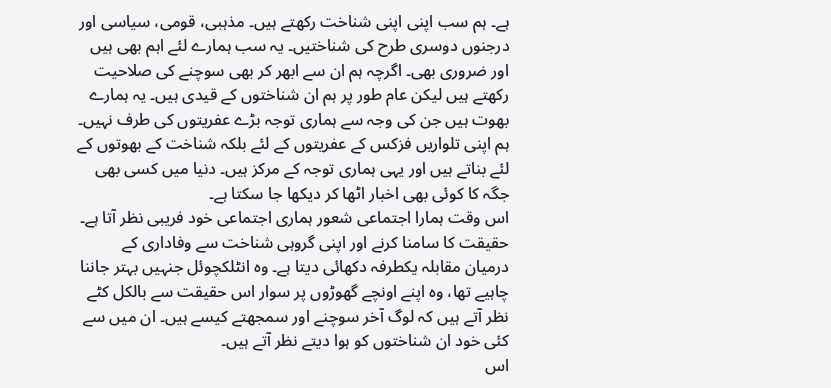ہے۔ ہم سب اپنی اپنی شناخت رکھتے ہیں۔ مذہبی، قومی، سیاسی اور درجنوں دوسری طرح کی شناختیں۔ یہ سب ہمارے لئے اہم بھی ہیں اور ضروری بھی۔ اگرچہ ہم ان سے ابھر کر بھی سوچنے کی صلاحیت رکھتے ہیں لیکن عام طور پر ہم ان شناختوں کے قیدی ہیں۔ یہ ہمارے بھوت ہیں جن کی وجہ سے ہماری توجہ بڑے عفریتوں کی طرف نہیں۔ ہم اپنی تلواریں فزکس کے عفریتوں کے لئے بلکہ شناخت کے بھوتوں کے لئے بناتے ہیں اور یہی ہماری توجہ کے مرکز ہیں۔ دنیا میں کسی بھی جگہ کا کوئی بھی اخبار اٹھا کر دیکھا جا سکتا ہے۔
اس وقت ہمارا اجتماعی شعور ہماری اجتماعی خود فریبی نظر آتا ہے۔ حقیقت کا سامنا کرنے اور اپنی گروہی شناخت سے وفاداری کے درمیان مقابلہ یکطرفہ دکھائی دیتا ہے۔ وہ انٹلکچوئل جنہیں بہتر جاننا چاہیے تھا، وہ اپنے اونچے گھوڑوں پر سوار اس حقیقت سے بالکل کٹے نظر آتے ہیں کہ لوگ آخر سوچنے اور سمجھتے کیسے ہیں۔ ان میں سے کئی خود ان شناختوں کو ہوا دیتے نظر آتے ہیں۔
اس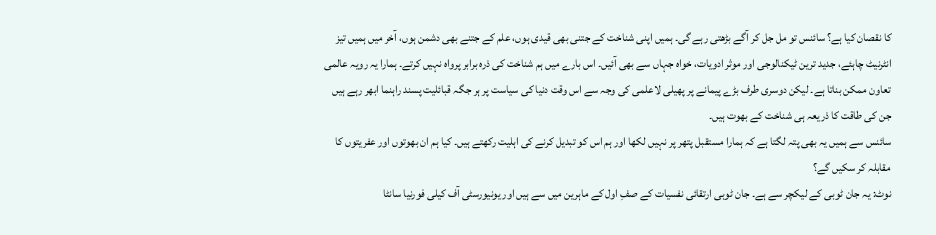کا نقصان کیا ہے؟ سائنس تو مل جل کر آگے بڑھتی رہے گی۔ ہمیں اپنی شناخت کے جتنی بھی قیدی ہوں، علم کے جتنے بھی دشمن ہوں، آخر میں ہمیں تیز انٹرنیٹ چاہئے، جدید ترین ٹیکنالوجی اور موثر ادویات، خواہ جہاں سے بھی آئیں۔ اس بارے میں ہم شناخت کی ذرہ برابر پرواہ نہیں کرتے۔ ہمارا یہ رویہ عالمی تعاون ممکن بناتا ہے۔ لیکن دوسری طرف بڑے پیمانے پر پھیلی لاعلمی کی وجہ سے اس وقت دنیا کی سیاست پر ہر جگہ قبائلیت پسند راہنما ابھر رہے ہیں جن کی طاقت کا ذریعہ ہی شناخت کے بھوت ہیں۔
سائنس سے ہمیں یہ بھی پتہ لگتا ہے کہ ہمارا مستقبل پتھر پر نہیں لکھا اور ہم اس کو تبدیل کرنے کی اہلیت رکھتے ہیں۔ کیا ہم ان بھوتوں اور عفریتوں کا مقابلہ کر سکیں گے؟
نوٹ: یہ جان ٹوبی کے لیکچر سے ہے۔ جان ٹوبی ارتقائی نفسیات کے صفِ اول کے ماہرین میں سے ہیں اور یونیورسٹی آف کیلی فورنیا سانٹا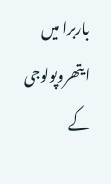باربرا میں ایتھروپولوجی کے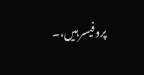پروفیسر ہیں،۔